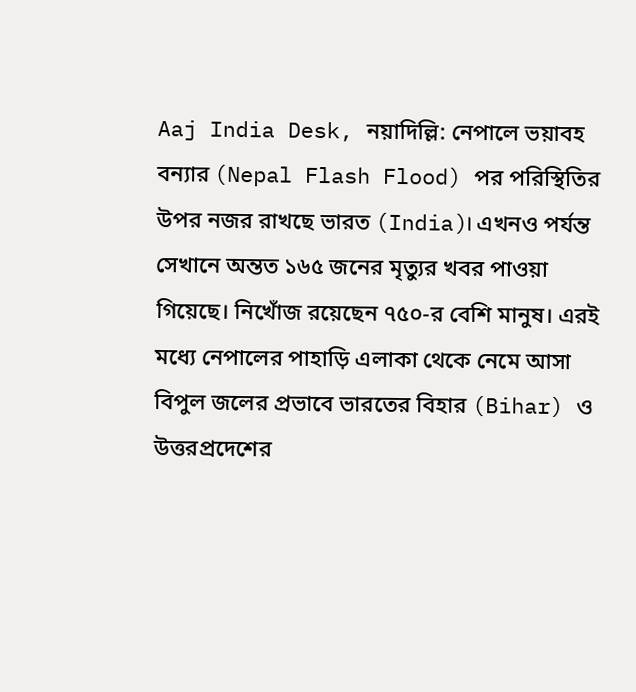Aaj India Desk, নয়াদিল্লি: নেপালে ভয়াবহ বন্যার (Nepal Flash Flood) পর পরিস্থিতির উপর নজর রাখছে ভারত (India)। এখনও পর্যন্ত সেখানে অন্তত ১৬৫ জনের মৃত্যুর খবর পাওয়া গিয়েছে। নিখোঁজ রয়েছেন ৭৫০-র বেশি মানুষ। এরই মধ্যে নেপালের পাহাড়ি এলাকা থেকে নেমে আসা বিপুল জলের প্রভাবে ভারতের বিহার (Bihar) ও উত্তরপ্রদেশের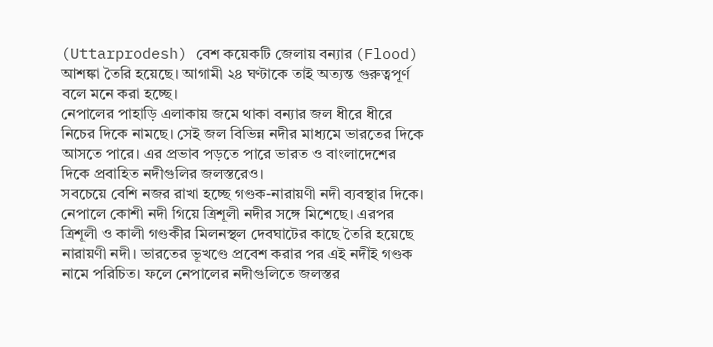(Uttarprodesh) বেশ কয়েকটি জেলায় বন্যার (Flood) আশঙ্কা তৈরি হয়েছে। আগামী ২৪ ঘণ্টাকে তাই অত্যন্ত গুরুত্বপূর্ণ বলে মনে করা হচ্ছে।
নেপালের পাহাড়ি এলাকায় জমে থাকা বন্যার জল ধীরে ধীরে নিচের দিকে নামছে। সেই জল বিভিন্ন নদীর মাধ্যমে ভারতের দিকে আসতে পারে। এর প্রভাব পড়তে পারে ভারত ও বাংলাদেশের দিকে প্রবাহিত নদীগুলির জলস্তরেও।
সবচেয়ে বেশি নজর রাখা হচ্ছে গণ্ডক-নারায়ণী নদী ব্যবস্থার দিকে। নেপালে কোশী নদী গিয়ে ত্রিশূলী নদীর সঙ্গে মিশেছে। এরপর ত্রিশূলী ও কালী গণ্ডকীর মিলনস্থল দেবঘাটের কাছে তৈরি হয়েছে নারায়ণী নদী। ভারতের ভূখণ্ডে প্রবেশ করার পর এই নদীই গণ্ডক নামে পরিচিত। ফলে নেপালের নদীগুলিতে জলস্তর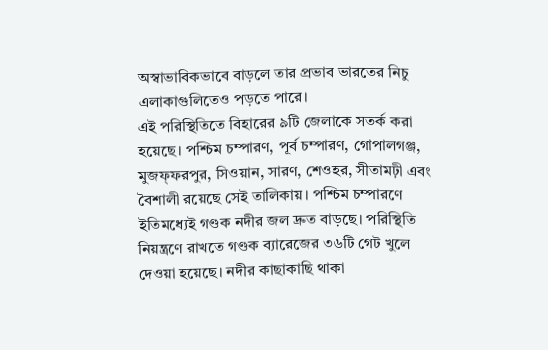অস্বাভাবিকভাবে বাড়লে তার প্রভাব ভারতের নিচু এলাকাগুলিতেও পড়তে পারে।
এই পরিস্থিতিতে বিহারের ৯টি জেলাকে সতর্ক করা হয়েছে। পশ্চিম চম্পারণ, পূর্ব চম্পারণ, গোপালগঞ্জ, মুজফ্ফরপুর, সিওয়ান, সারণ, শেওহর, সীতামঢ়ী এবং বৈশালী রয়েছে সেই তালিকায়। পশ্চিম চম্পারণে ইতিমধ্যেই গণ্ডক নদীর জল দ্রুত বাড়ছে। পরিস্থিতি নিয়ন্ত্রণে রাখতে গণ্ডক ব্যারেজের ৩৬টি গেট খুলে দেওয়া হয়েছে। নদীর কাছাকাছি থাকা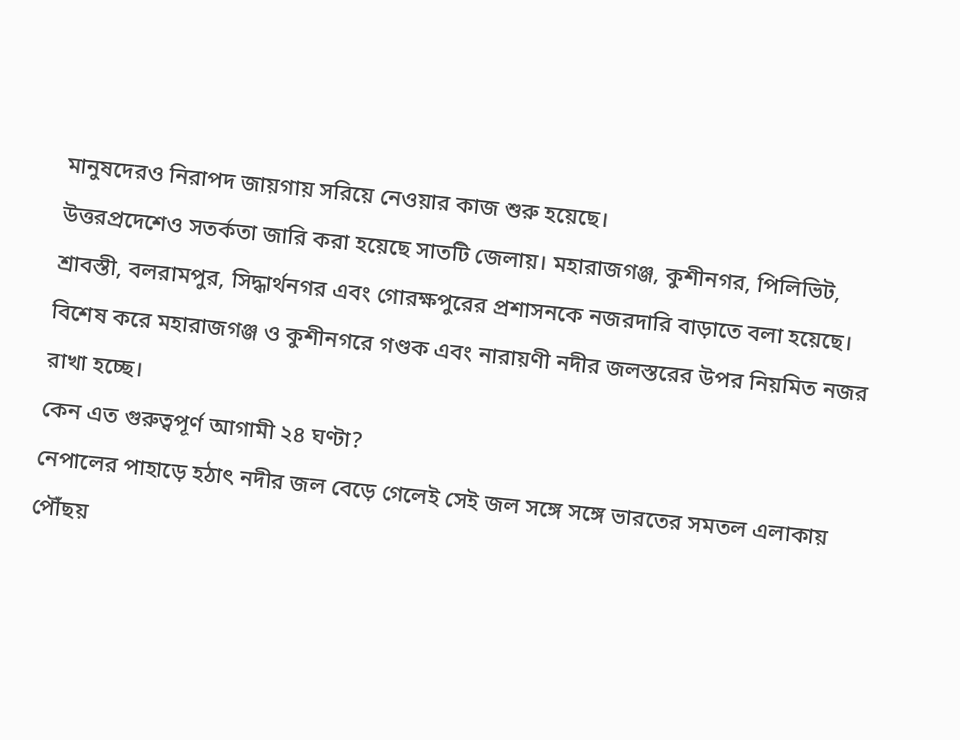মানুষদেরও নিরাপদ জায়গায় সরিয়ে নেওয়ার কাজ শুরু হয়েছে।
উত্তরপ্রদেশেও সতর্কতা জারি করা হয়েছে সাতটি জেলায়। মহারাজগঞ্জ, কুশীনগর, পিলিভিট, শ্রাবস্তী, বলরামপুর, সিদ্ধার্থনগর এবং গোরক্ষপুরের প্রশাসনকে নজরদারি বাড়াতে বলা হয়েছে। বিশেষ করে মহারাজগঞ্জ ও কুশীনগরে গণ্ডক এবং নারায়ণী নদীর জলস্তরের উপর নিয়মিত নজর রাখা হচ্ছে।
কেন এত গুরুত্বপূর্ণ আগামী ২৪ ঘণ্টা?
নেপালের পাহাড়ে হঠাৎ নদীর জল বেড়ে গেলেই সেই জল সঙ্গে সঙ্গে ভারতের সমতল এলাকায় পৌঁছয়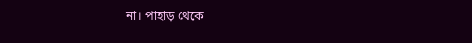না। পাহাড় থেকে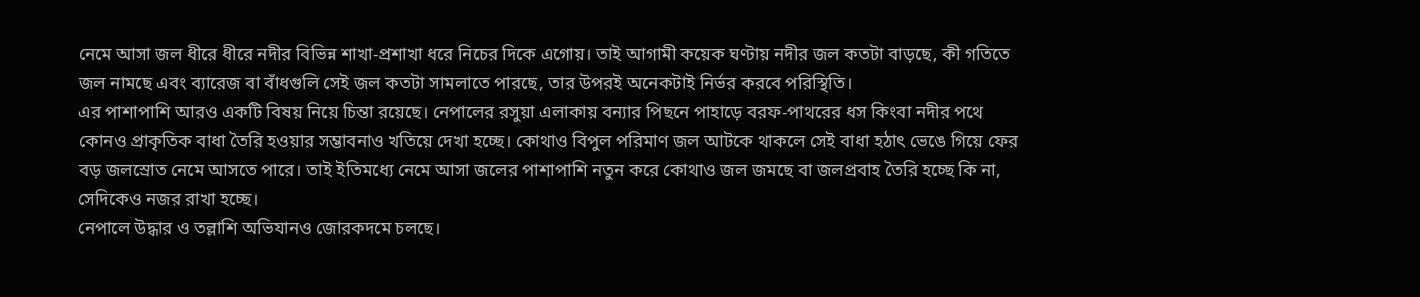নেমে আসা জল ধীরে ধীরে নদীর বিভিন্ন শাখা-প্রশাখা ধরে নিচের দিকে এগোয়। তাই আগামী কয়েক ঘণ্টায় নদীর জল কতটা বাড়ছে, কী গতিতে জল নামছে এবং ব্যারেজ বা বাঁধগুলি সেই জল কতটা সামলাতে পারছে, তার উপরই অনেকটাই নির্ভর করবে পরিস্থিতি।
এর পাশাপাশি আরও একটি বিষয় নিয়ে চিন্তা রয়েছে। নেপালের রসুয়া এলাকায় বন্যার পিছনে পাহাড়ে বরফ-পাথরের ধস কিংবা নদীর পথে কোনও প্রাকৃতিক বাধা তৈরি হওয়ার সম্ভাবনাও খতিয়ে দেখা হচ্ছে। কোথাও বিপুল পরিমাণ জল আটকে থাকলে সেই বাধা হঠাৎ ভেঙে গিয়ে ফের বড় জলস্রোত নেমে আসতে পারে। তাই ইতিমধ্যে নেমে আসা জলের পাশাপাশি নতুন করে কোথাও জল জমছে বা জলপ্রবাহ তৈরি হচ্ছে কি না, সেদিকেও নজর রাখা হচ্ছে।
নেপালে উদ্ধার ও তল্লাশি অভিযানও জোরকদমে চলছে।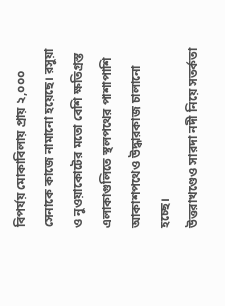বিপর্যয় মোকাবিলায় প্রায় ২,০০০ সেনাকে কাজে নামানো হয়েছে। রসুয়া ও নুওয়াকোটের মতো বেশি ক্ষতিগ্রস্ত এলাকাগুলিতে স্থলপথের পাশাপাশি আকাশপথেও উদ্ধারকাজ চালানো হচ্ছে।
উত্তরাখণ্ডেও সারদা নদী নিয়ে সতর্কতা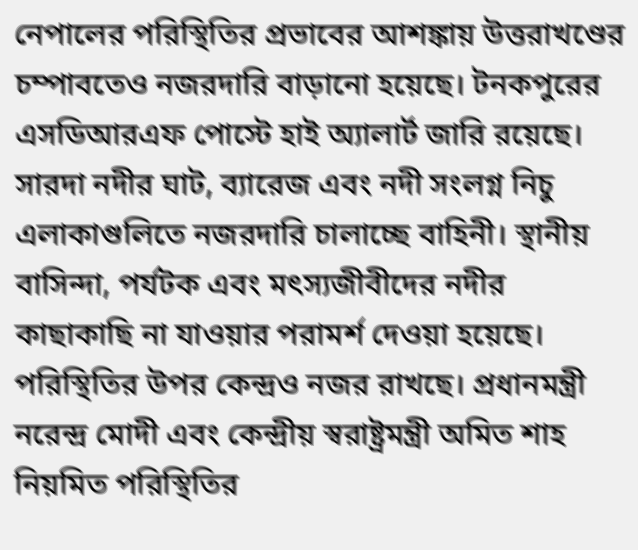নেপালের পরিস্থিতির প্রভাবের আশঙ্কায় উত্তরাখণ্ডের চম্পাবতেও নজরদারি বাড়ানো হয়েছে। টনকপুরের এসডিআরএফ পোস্টে হাই অ্যালার্ট জারি রয়েছে। সারদা নদীর ঘাট, ব্যারেজ এবং নদী সংলগ্ন নিচু এলাকাগুলিতে নজরদারি চালাচ্ছে বাহিনী। স্থানীয় বাসিন্দা, পর্যটক এবং মৎস্যজীবীদের নদীর কাছাকাছি না যাওয়ার পরামর্শ দেওয়া হয়েছে।
পরিস্থিতির উপর কেন্দ্রও নজর রাখছে। প্রধানমন্ত্রী নরেন্দ্র মোদী এবং কেন্দ্রীয় স্বরাষ্ট্রমন্ত্রী অমিত শাহ নিয়মিত পরিস্থিতির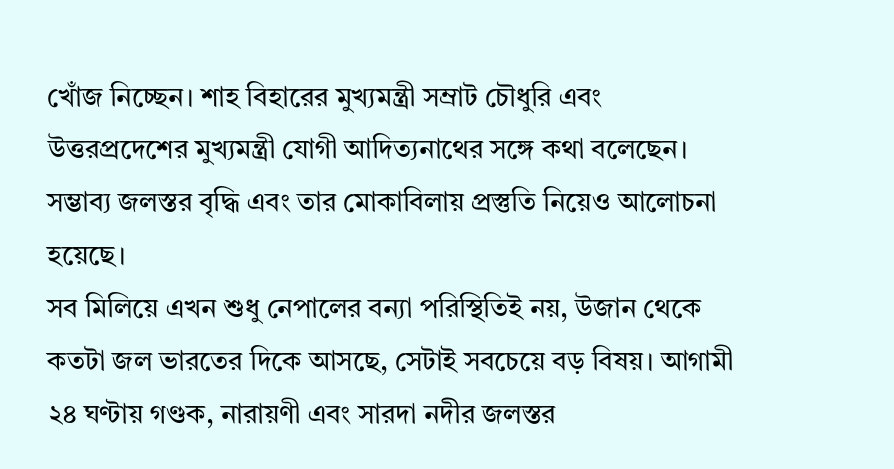খোঁজ নিচ্ছেন। শাহ বিহারের মুখ্যমন্ত্রী সম্রাট চৌধুরি এবং উত্তরপ্রদেশের মুখ্যমন্ত্রী যোগী আদিত্যনাথের সঙ্গে কথা বলেছেন। সম্ভাব্য জলস্তর বৃদ্ধি এবং তার মোকাবিলায় প্রস্তুতি নিয়েও আলোচনা হয়েছে।
সব মিলিয়ে এখন শুধু নেপালের বন্যা পরিস্থিতিই নয়, উজান থেকে কতটা জল ভারতের দিকে আসছে, সেটাই সবচেয়ে বড় বিষয়। আগামী ২৪ ঘণ্টায় গণ্ডক, নারায়ণী এবং সারদা নদীর জলস্তর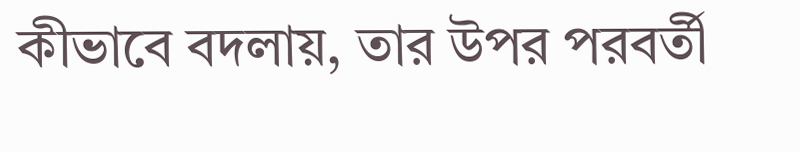কীভাবে বদলায়, তার উপর পরবর্তী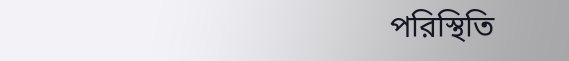পরিস্থিতি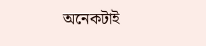অনেকটাই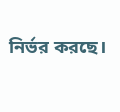নির্ভর করছে।